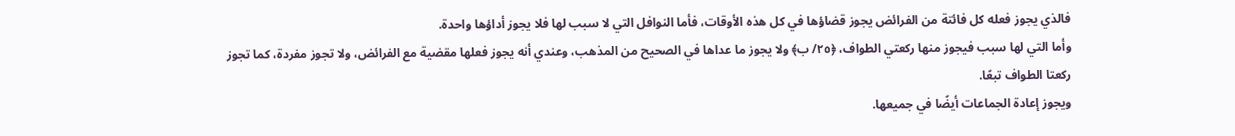فالذي يجوز فعله كل فائتة من الفرائض يجوز قضاؤها في كل هذه الأوقات، فأما النوافل التي لا سبب لها فلا يجوز أداؤها واحدة.
وأما التي لها سبب فيجوز منها ركعتي الطواف، ﴿٢٥/ ب﴾ ولا يجوز ما عداها في الصحيح من المذهب، وعندي أنه يجوز فعلها مقضية مع الفرائض، ولا تجوز مفردة، كما تجوز ركعتا الطواف تبعًا.
ويجوز إعادة الجماعات أيضًا في جميعها.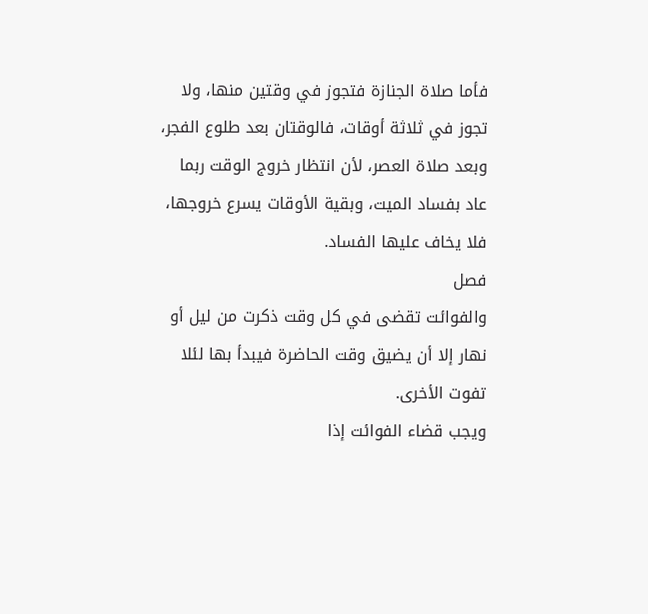فأما صلاة الجنازة فتجوز في وقتين منها، ولا تجوز في ثلاثة أوقات، فالوقتان بعد طلوع الفجر، وبعد صلاة العصر، لأن انتظار خروج الوقت ربما عاد بفساد الميت، وبقية الأوقات يسرع خروجها، فلا يخاف عليها الفساد.
فصل
والفوائت تقضى في كل وقت ذكرت من ليل أو نهار إلا أن يضيق وقت الحاضرة فيبدأ بها لئلا تفوت الأخرى.
ويجب قضاء الفوائت إذا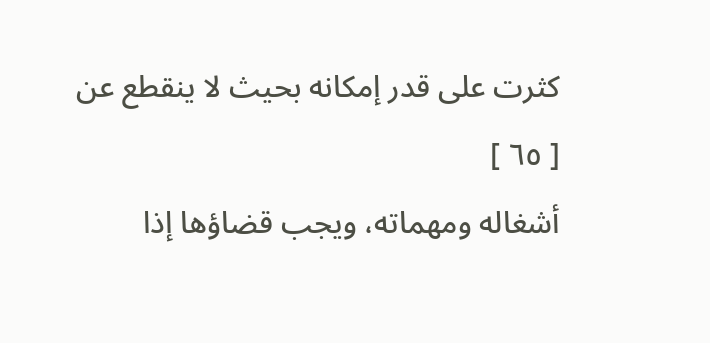كثرت على قدر إمكانه بحيث لا ينقطع عن
[ ٦٥ ]
أشغاله ومهماته، ويجب قضاؤها إذا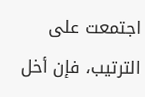اجتمعت على الترتيب، فإن أخل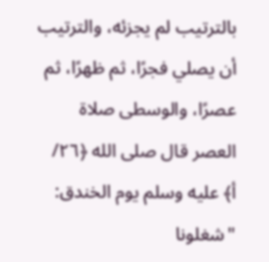بالترتيب لم يجزئه، والترتيب أن يصلي فجرًا، ثم ظهرًا، ثم عصرًا، والوسطى صلاة العصر قال صلى الله ﴿٢٦/ أ﴾ عليه وسلم يوم الخندق: "شغلونا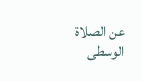عن الصلاة الوسطى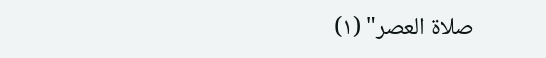صلاة العصر" (١)